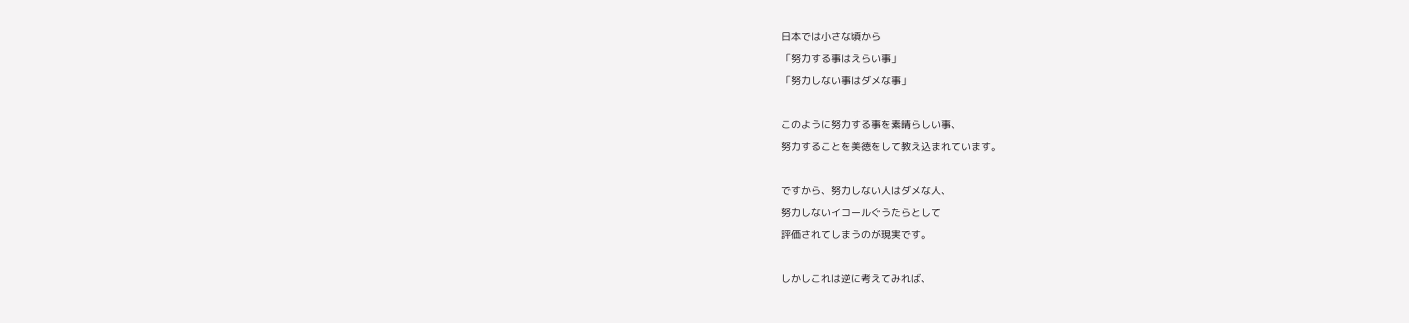日本では小さな頃から
「努力する事はえらい事」
「努力しない事はダメな事」

このように努力する事を素晴らしい事、
努力することを美徳をして教え込まれています。

ですから、努力しない人はダメな人、
努力しないイコールぐうたらとして
評価されてしまうのが現実です。

しかしこれは逆に考えてみれば、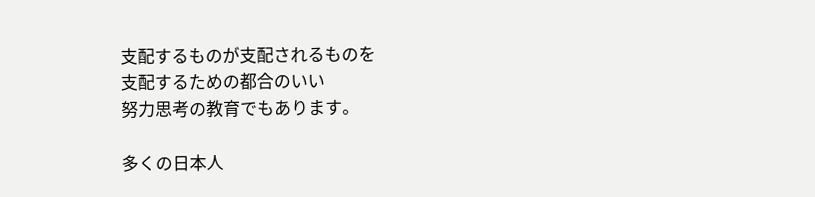支配するものが支配されるものを
支配するための都合のいい
努力思考の教育でもあります。

多くの日本人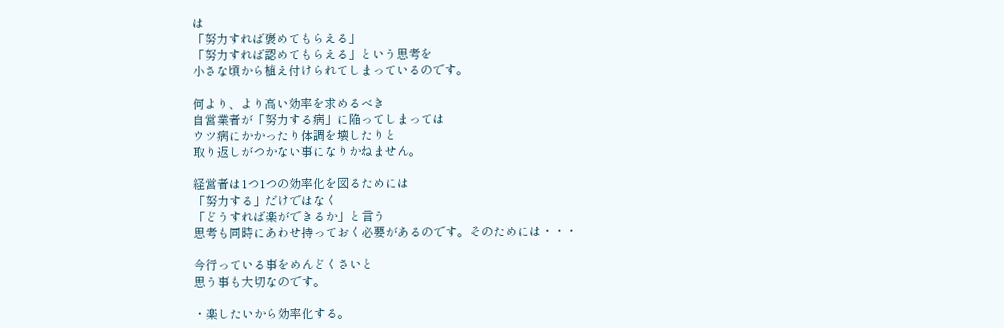は
「努力すれば褒めてもらえる」
「努力すれば認めてもらえる」という思考を
小さな頃から植え付けられてしまっているのです。

何より、より高い効率を求めるべき
自営業者が「努力する病」に陥ってしまっては
ウツ病にかかったり体調を壊したりと
取り返しがつかない事になりかねません。

経営者は1つ1つの効率化を図るためには
「努力する」だけではなく
「どうすれば楽ができるか」と言う
思考も同時にあわせ持っておく必要があるのです。そのためには・・・

今行っている事をめんどくさいと
思う事も大切なのです。

・楽したいから効率化する。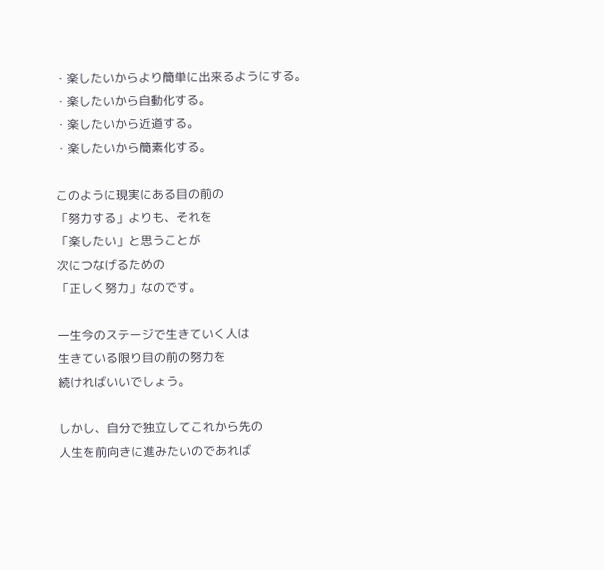・楽したいからより簡単に出来るようにする。
・楽したいから自動化する。
・楽したいから近道する。
・楽したいから簡素化する。

このように現実にある目の前の
「努力する」よりも、それを
「楽したい」と思うことが
次につなげるための
「正しく努力」なのです。

一生今のステージで生きていく人は
生きている限り目の前の努力を
続ければいいでしょう。

しかし、自分で独立してこれから先の
人生を前向きに進みたいのであれば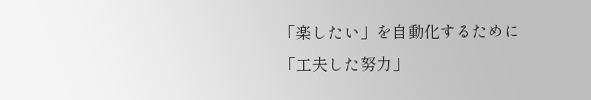「楽したい」を自動化するために
「工夫した努力」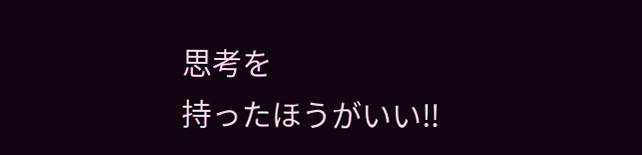思考を
持ったほうがいい‼